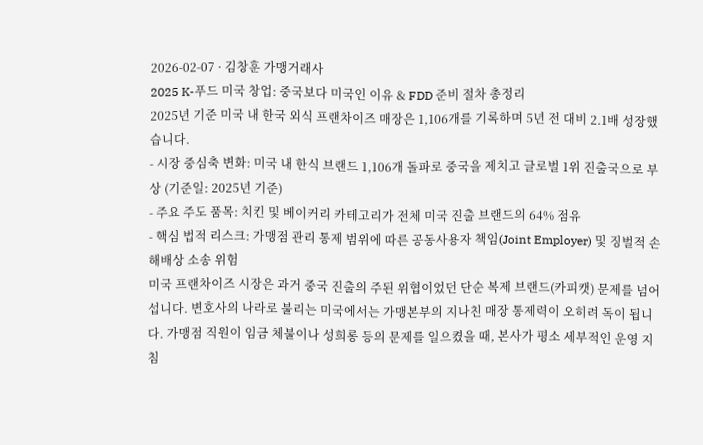2026-02-07 · 김창훈 가맹거래사
2025 K-푸드 미국 창업: 중국보다 미국인 이유 & FDD 준비 절차 총정리
2025년 기준 미국 내 한국 외식 프랜차이즈 매장은 1,106개를 기록하며 5년 전 대비 2.1배 성장했습니다.
- 시장 중심축 변화: 미국 내 한식 브랜드 1,106개 돌파로 중국을 제치고 글로벌 1위 진출국으로 부상 (기준일: 2025년 기준)
- 주요 주도 품목: 치킨 및 베이커리 카테고리가 전체 미국 진출 브랜드의 64% 점유
- 핵심 법적 리스크: 가맹점 관리 통제 범위에 따른 공동사용자 책임(Joint Employer) 및 징벌적 손해배상 소송 위험
미국 프랜차이즈 시장은 과거 중국 진출의 주된 위협이었던 단순 복제 브랜드(카피캣) 문제를 넘어섭니다. 변호사의 나라로 불리는 미국에서는 가맹본부의 지나친 매장 통제력이 오히려 독이 됩니다. 가맹점 직원이 임금 체불이나 성희롱 등의 문제를 일으켰을 때, 본사가 평소 세부적인 운영 지침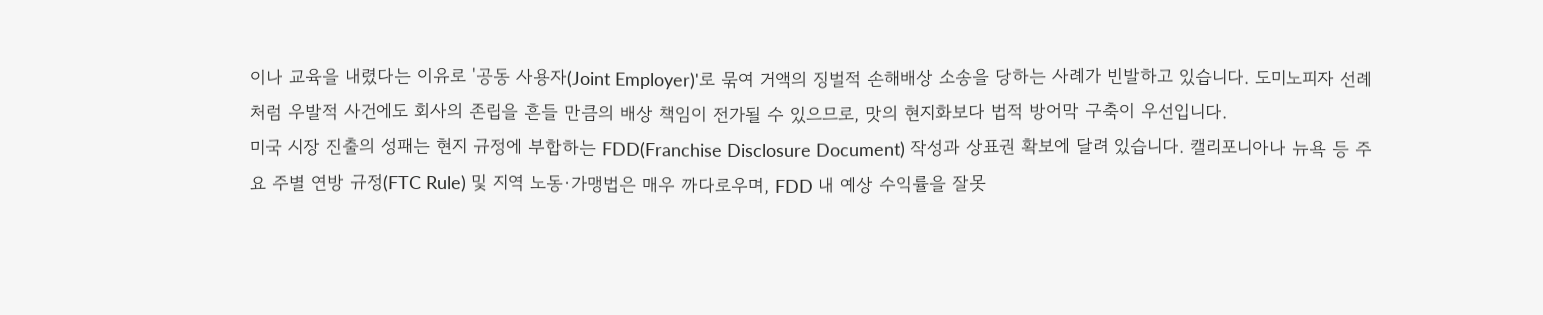이나 교육을 내렸다는 이유로 '공동 사용자(Joint Employer)'로 묶여 거액의 징벌적 손해배상 소송을 당하는 사례가 빈발하고 있습니다. 도미노피자 선례처럼 우발적 사건에도 회사의 존립을 흔들 만큼의 배상 책임이 전가될 수 있으므로, 맛의 현지화보다 법적 방어막 구축이 우선입니다.
미국 시장 진출의 성패는 현지 규정에 부합하는 FDD(Franchise Disclosure Document) 작성과 상표권 확보에 달려 있습니다. 캘리포니아나 뉴욕 등 주요 주별 연방 규정(FTC Rule) 및 지역 노동·가맹법은 매우 까다로우며, FDD 내 예상 수익률을 잘못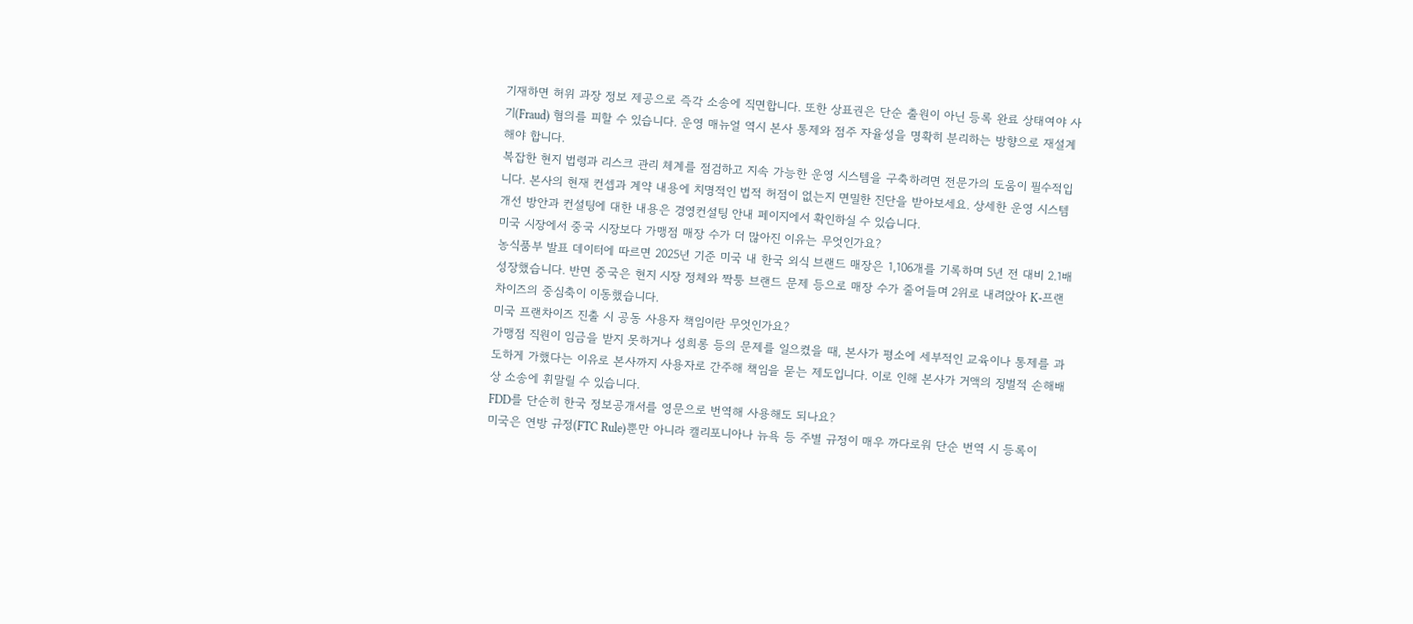기재하면 허위 과장 정보 제공으로 즉각 소송에 직면합니다. 또한 상표권은 단순 출원이 아닌 등록 완료 상태여야 사기(Fraud) 혐의를 피할 수 있습니다. 운영 매뉴얼 역시 본사 통제와 점주 자율성을 명확히 분리하는 방향으로 재설계해야 합니다.
복잡한 현지 법령과 리스크 관리 체계를 점검하고 지속 가능한 운영 시스템을 구축하려면 전문가의 도움이 필수적입니다. 본사의 현재 컨셉과 계약 내용에 치명적인 법적 허점이 없는지 면밀한 진단을 받아보세요. 상세한 운영 시스템 개선 방안과 컨설팅에 대한 내용은 경영컨설팅 안내 페이지에서 확인하실 수 있습니다.
미국 시장에서 중국 시장보다 가맹점 매장 수가 더 많아진 이유는 무엇인가요?
농식품부 발표 데이터에 따르면 2025년 기준 미국 내 한국 외식 브랜드 매장은 1,106개를 기록하며 5년 전 대비 2.1배 성장했습니다. 반면 중국은 현지 시장 정체와 짝퉁 브랜드 문제 등으로 매장 수가 줄어들며 2위로 내려앉아 K-프랜차이즈의 중심축이 이동했습니다.
미국 프랜차이즈 진출 시 공동 사용자 책임이란 무엇인가요?
가맹점 직원이 임금을 받지 못하거나 성희롱 등의 문제를 일으켰을 때, 본사가 평소에 세부적인 교육이나 통제를 과도하게 가했다는 이유로 본사까지 사용자로 간주해 책임을 묻는 제도입니다. 이로 인해 본사가 거액의 징벌적 손해배상 소송에 휘말릴 수 있습니다.
FDD를 단순히 한국 정보공개서를 영문으로 번역해 사용해도 되나요?
미국은 연방 규정(FTC Rule)뿐만 아니라 캘리포니아나 뉴욕 등 주별 규정이 매우 까다로워 단순 번역 시 등록이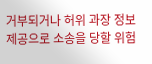거부되거나 허위 과장 정보 제공으로 소송을 당할 위험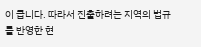이 큽니다. 따라서 진출하려는 지역의 법규를 반영한 현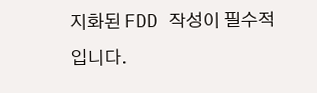지화된 FDD 작성이 필수적입니다.